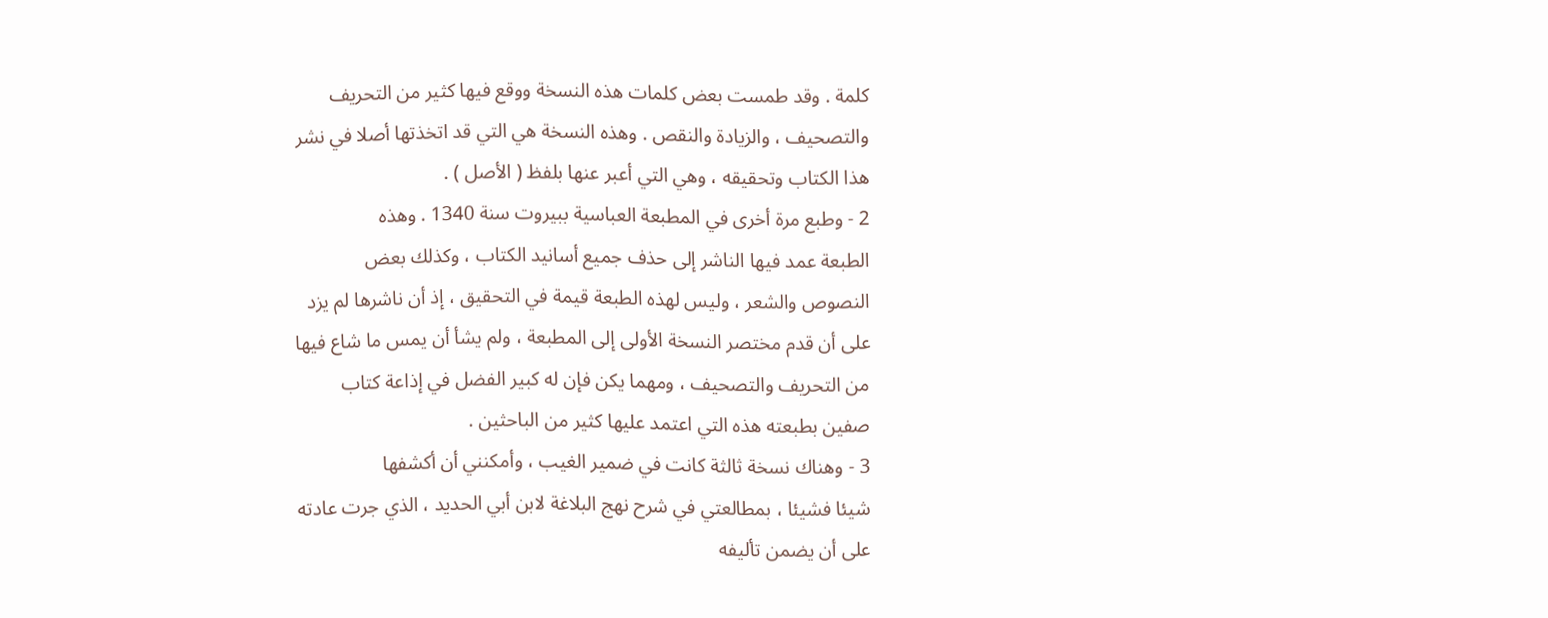كلمة . وقد طمست بعض كلمات هذه النسخة ووقع فيها كثير من التحريف
والتصحيف ، والزيادة والنقص . وهذه النسخة هي التي قد اتخذتها أصلا في نشر
هذا الكتاب وتحقيقه ، وهي التي أعبر عنها بلفظ ( الأصل ) .
2 - وطبع مرة أخرى في المطبعة العباسية ببيروت سنة 1340 . وهذه
الطبعة عمد فيها الناشر إلى حذف جميع أسانيد الكتاب ، وكذلك بعض
النصوص والشعر ، وليس لهذه الطبعة قيمة في التحقيق ، إذ أن ناشرها لم يزد
على أن قدم مختصر النسخة الأولى إلى المطبعة ، ولم يشأ أن يمس ما شاع فيها
من التحريف والتصحيف ، ومهما يكن فإن له كبير الفضل في إذاعة كتاب
صفين بطبعته هذه التي اعتمد عليها كثير من الباحثين .
3 - وهناك نسخة ثالثة كانت في ضمير الغيب ، وأمكنني أن أكشفها
شيئا فشيئا ، بمطالعتي في شرح نهج البلاغة لابن أبي الحديد ، الذي جرت عادته
على أن يضمن تأليفه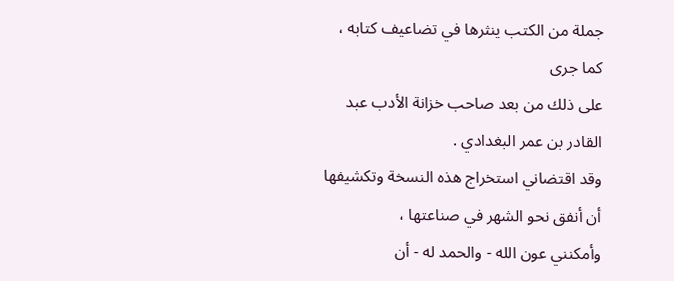جملة من الكتب ينثرها في تضاعيف كتابه ، كما جرى
على ذلك من بعد صاحب خزانة الأدب عبد القادر بن عمر البغدادي .
وقد اقتضاني استخراج هذه النسخة وتكشيفها أن أنفق نحو الشهر في صناعتها ،
وأمكنني عون الله - والحمد له - أن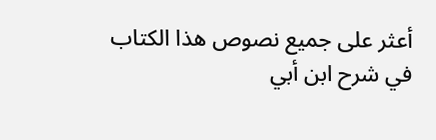أعثر على جميع نصوص هذا الكتاب
في شرح ابن أبي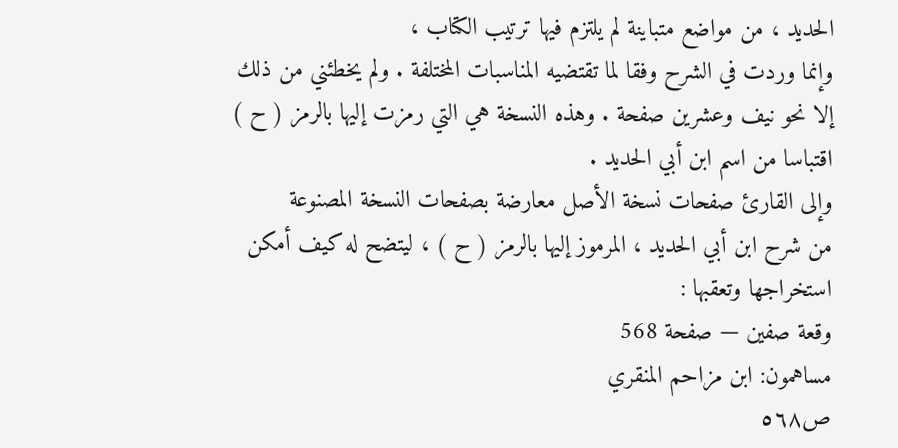الحديد ، من مواضع متباينة لم يلتزم فيها ترتيب الكتاب ،
وإنما وردت في الشرح وفقا لما تقتضيه المناسبات المختلفة . ولم يخطئني من ذلك
إلا نحو نيف وعشرين صفحة . وهذه النسخة هي التي رمزت إليها بالرمز ( ح )
اقتباسا من اسم ابن أبي الحديد .
وإلى القارئ صفحات نسخة الأصل معارضة بصفحات النسخة المصنوعة
من شرح ابن أبي الحديد ، المرموز إليها بالرمز ( ح ) ، ليتضح له كيف أمكن
استخراجها وتعقبها :
وقعة صفين — صفحة 568
مساهمون: ابن مزاحم المنقري
ص٥٦٨